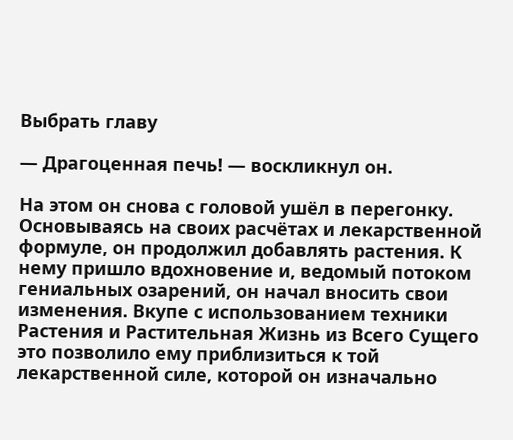Выбрать главу

— Драгоценная печь! — воскликнул он.

На этом он снова с головой ушёл в перегонку. Основываясь на своих расчётах и лекарственной формуле, он продолжил добавлять растения. К нему пришло вдохновение и, ведомый потоком гениальных озарений, он начал вносить свои изменения. Вкупе с использованием техники Растения и Растительная Жизнь из Всего Сущего это позволило ему приблизиться к той лекарственной силе, которой он изначально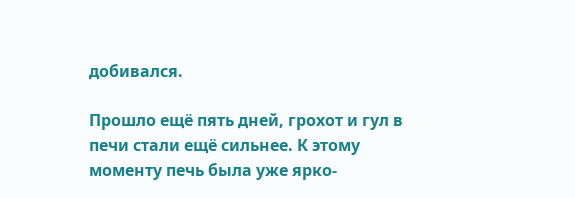добивался.

Прошло ещё пять дней, грохот и гул в печи стали ещё сильнее. К этому моменту печь была уже ярко-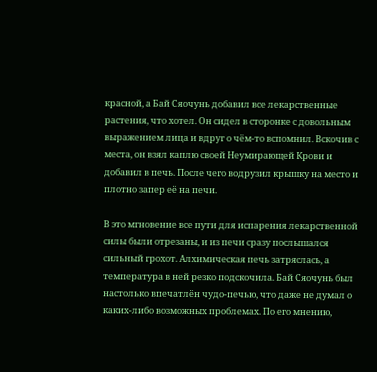красной, а Бай Сяочунь добавил все лекарственные растения, что хотел. Он сидел в сторонке с довольным выражением лица и вдруг о чём-то вспомнил. Вскочив с места, он взял каплю своей Неумирающей Крови и добавил в печь. После чего водрузил крышку на место и плотно запер её на печи.

В это мгновение все пути для испарения лекарственной силы были отрезаны, и из печи сразу послышался сильный грохот. Алхимическая печь затряслась, а температура в ней резко подскочила. Бай Сяочунь был настолько впечатлён чудо-печью, что даже не думал о каких-либо возможных проблемах. По его мнению,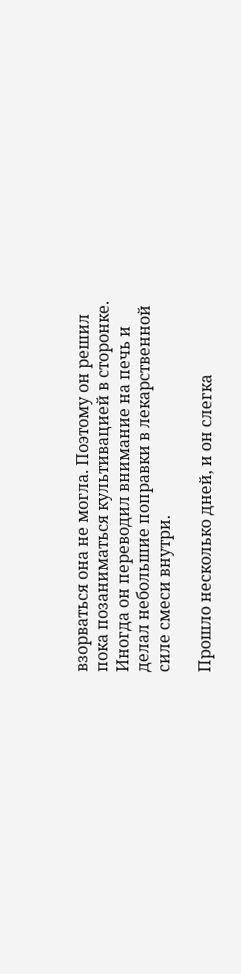взорваться она не могла. Поэтому он решил пока позаниматься культивацией в сторонке. Иногда он переводил внимание на печь и делал небольшие поправки в лекарственной силе смеси внутри.

Прошло несколько дней, и он слегка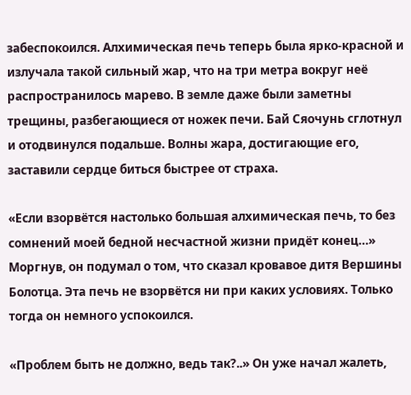забеспокоился. Алхимическая печь теперь была ярко-красной и излучала такой сильный жар, что на три метра вокруг неё распространилось марево. В земле даже были заметны трещины, разбегающиеся от ножек печи. Бай Сяочунь сглотнул и отодвинулся подальше. Волны жара, достигающие его, заставили сердце биться быстрее от страха.

«Если взорвётся настолько большая алхимическая печь, то без сомнений моей бедной несчастной жизни придёт конец…» Моргнув, он подумал о том, что сказал кровавое дитя Вершины Болотца. Эта печь не взорвётся ни при каких условиях. Только тогда он немного успокоился.

«Проблем быть не должно, ведь так?..» Он уже начал жалеть,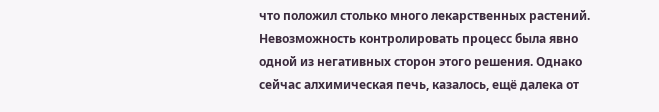что положил столько много лекарственных растений. Невозможность контролировать процесс была явно одной из негативных сторон этого решения. Однако сейчас алхимическая печь, казалось, ещё далека от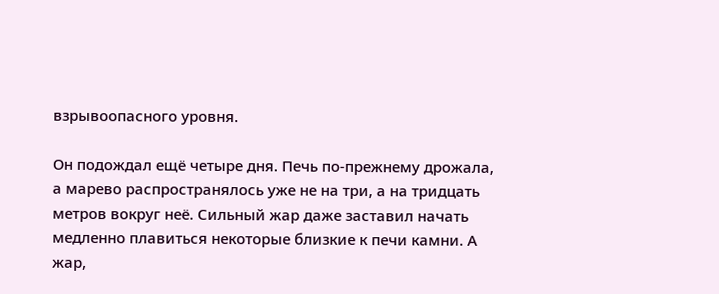взрывоопасного уровня.

Он подождал ещё четыре дня. Печь по-прежнему дрожала, а марево распространялось уже не на три, а на тридцать метров вокруг неё. Сильный жар даже заставил начать медленно плавиться некоторые близкие к печи камни. А жар,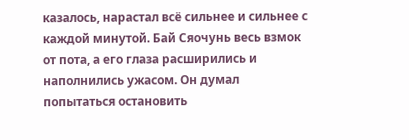казалось, нарастал всё сильнее и сильнее с каждой минутой. Бай Сяочунь весь взмок от пота, а его глаза расширились и наполнились ужасом. Он думал попытаться остановить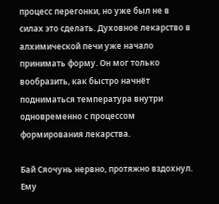процесс перегонки, но уже был не в силах это сделать. Духовное лекарство в алхимической печи уже начало принимать форму. Он мог только вообразить, как быстро начнёт подниматься температура внутри одновременно с процессом формирования лекарства.

Бай Сяочунь нервно, протяжно вздохнул. Ему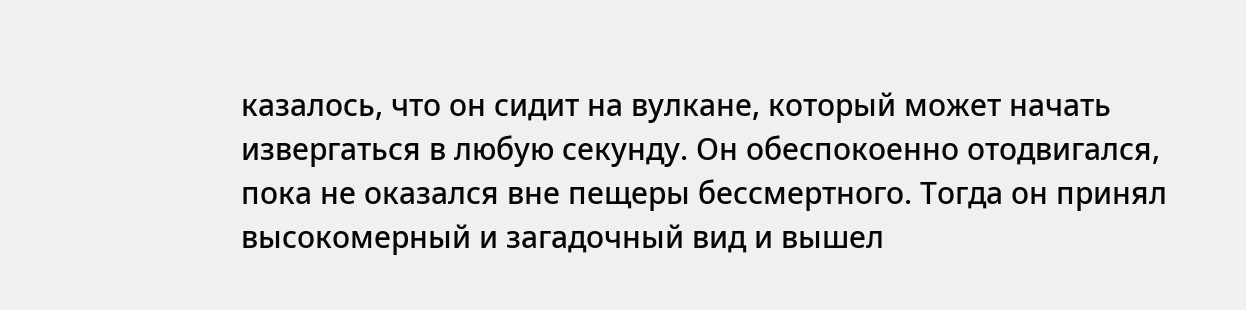казалось, что он сидит на вулкане, который может начать извергаться в любую секунду. Он обеспокоенно отодвигался, пока не оказался вне пещеры бессмертного. Тогда он принял высокомерный и загадочный вид и вышел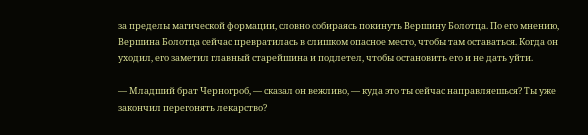за пределы магической формации, словно собираясь покинуть Вершину Болотца. По его мнению, Вершина Болотца сейчас превратилась в слишком опасное место, чтобы там оставаться. Когда он уходил, его заметил главный старейшина и подлетел, чтобы остановить его и не дать уйти.

— Младший брат Черногроб, — сказал он вежливо, — куда это ты сейчас направляешься? Ты уже закончил перегонять лекарство?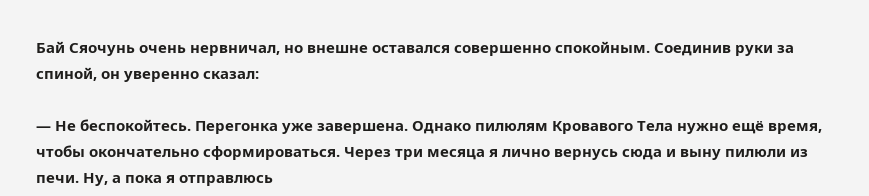Бай Сяочунь очень нервничал, но внешне оставался совершенно спокойным. Соединив руки за спиной, он уверенно сказал:

— Не беспокойтесь. Перегонка уже завершена. Однако пилюлям Кровавого Тела нужно ещё время, чтобы окончательно сформироваться. Через три месяца я лично вернусь сюда и выну пилюли из печи. Ну, а пока я отправлюсь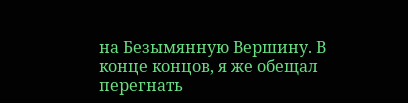на Безымянную Вершину. В конце концов, я же обещал перегнать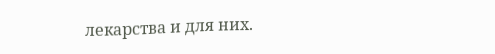лекарства и для них.